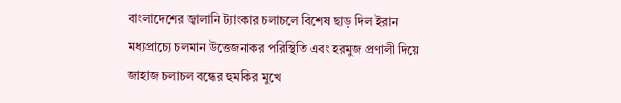বাংলাদেশের জ্বালানি ট্যাংকার চলাচলে বিশেষ ছাড় দিল ইরান
মধ্যপ্রাচ্যে চলমান উত্তেজনাকর পরিস্থিতি এবং হরমুজ প্রণালী দিয়ে জাহাজ চলাচল বন্ধের হুমকির মুখে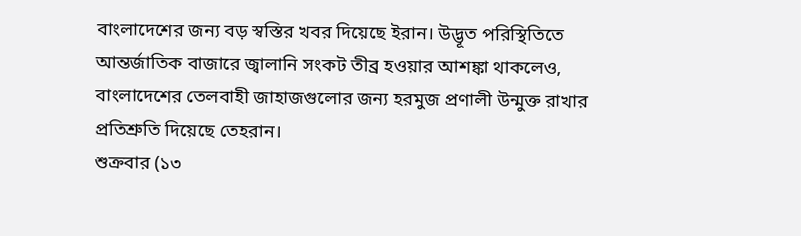বাংলাদেশের জন্য বড় স্বস্তির খবর দিয়েছে ইরান। উদ্ভূত পরিস্থিতিতে আন্তর্জাতিক বাজারে জ্বালানি সংকট তীব্র হওয়ার আশঙ্কা থাকলেও, বাংলাদেশের তেলবাহী জাহাজগুলোর জন্য হরমুজ প্রণালী উন্মুক্ত রাখার প্রতিশ্রুতি দিয়েছে তেহরান।
শুক্রবার (১৩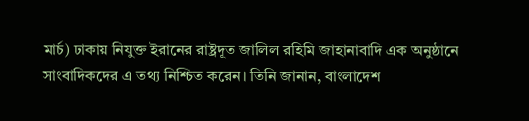মার্চ) ঢাকায় নিযুক্ত ইরানের রাষ্ট্রদূত জালিল রহিমি জাহানাবাদি এক অনুষ্ঠানে সাংবাদিকদের এ তথ্য নিশ্চিত করেন। তিনি জানান, বাংলাদেশ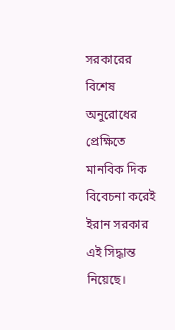সরকারের বিশেষ অনুরোধের প্রেক্ষিতে মানবিক দিক বিবেচনা করেই ইরান সরকার এই সিদ্ধান্ত নিয়েছে।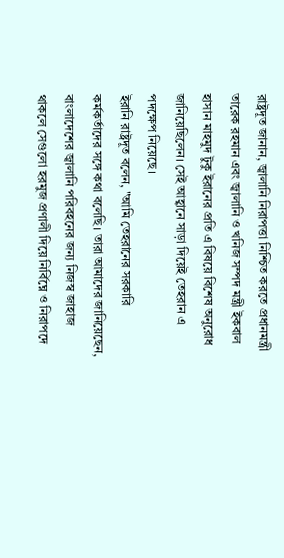রাষ্ট্রদূত জানান, জ্বালানি নিরাপত্তা নিশ্চিত করতে প্রধানমন্ত্রী তারেক রহমান এবং জ্বালানি ও খনিজ সম্পদ মন্ত্রী ইকবাল হাসান মাহমুদ টুকু ইরানের প্রতি এ বিষয়ে বিশেষ অনুরোধ জানিয়েছিলেন। সেই আহ্বানে সাড়া দিয়েই তেহরান এ পদক্ষেপ নিয়েছে।
ইরানি রাষ্ট্রদূত বলেন, "আমি তেহরানের সরকারি কর্মকর্তাদের সঙ্গে কথা বলেছি। তারা আমাদের জানিয়েছেন, বাংলাদেশের জ্বালানি পরিবহনের জন্য নিজস্ব জাহাজ থাকলে সেগুলো হরমুজ প্রণালী দিয়ে নির্বিঘ্নে ও নিরাপদে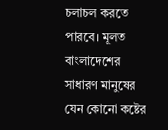চলাচল করতে পারবে। মূলত বাংলাদেশের সাধারণ মানুষের যেন কোনো কষ্টের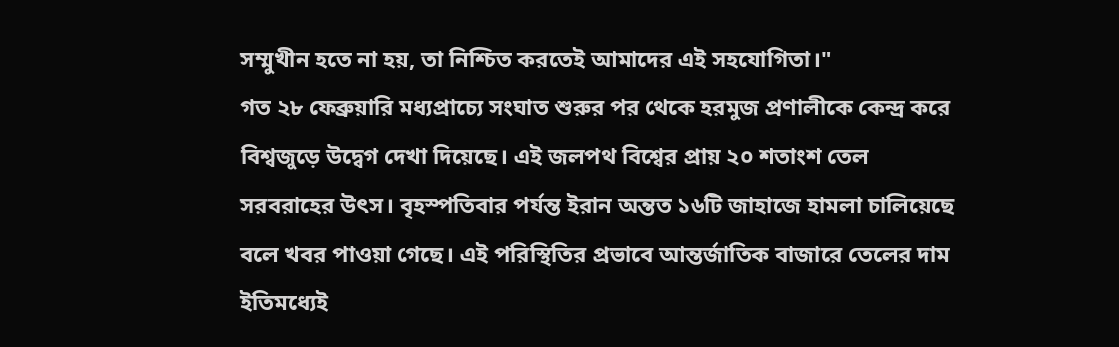সম্মুখীন হতে না হয়, তা নিশ্চিত করতেই আমাদের এই সহযোগিতা।"
গত ২৮ ফেব্রুয়ারি মধ্যপ্রাচ্যে সংঘাত শুরুর পর থেকে হরমুজ প্রণালীকে কেন্দ্র করে বিশ্বজুড়ে উদ্বেগ দেখা দিয়েছে। এই জলপথ বিশ্বের প্রায় ২০ শতাংশ তেল সরবরাহের উৎস। বৃহস্পতিবার পর্যন্ত ইরান অন্তত ১৬টি জাহাজে হামলা চালিয়েছে বলে খবর পাওয়া গেছে। এই পরিস্থিতির প্রভাবে আন্তর্জাতিক বাজারে তেলের দাম ইতিমধ্যেই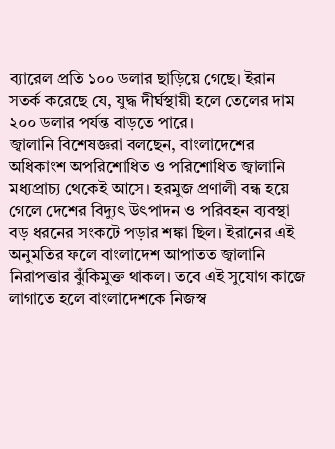ব্যারেল প্রতি ১০০ ডলার ছাড়িয়ে গেছে। ইরান সতর্ক করেছে যে, যুদ্ধ দীর্ঘস্থায়ী হলে তেলের দাম ২০০ ডলার পর্যন্ত বাড়তে পারে।
জ্বালানি বিশেষজ্ঞরা বলছেন, বাংলাদেশের অধিকাংশ অপরিশোধিত ও পরিশোধিত জ্বালানি মধ্যপ্রাচ্য থেকেই আসে। হরমুজ প্রণালী বন্ধ হয়ে গেলে দেশের বিদ্যুৎ উৎপাদন ও পরিবহন ব্যবস্থা বড় ধরনের সংকটে পড়ার শঙ্কা ছিল। ইরানের এই অনুমতির ফলে বাংলাদেশ আপাতত জ্বালানি নিরাপত্তার ঝুঁকিমুক্ত থাকল। তবে এই সুযোগ কাজে লাগাতে হলে বাংলাদেশকে নিজস্ব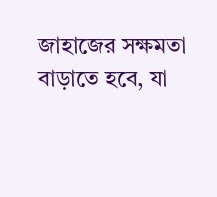জাহাজের সক্ষমতা বাড়াতে হবে, যা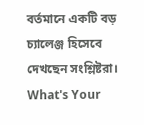বর্তমানে একটি বড় চ্যালেঞ্জ হিসেবে দেখছেন সংশ্লিষ্টরা।
What's Your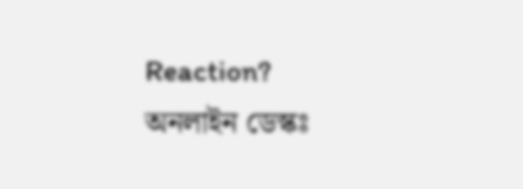Reaction?
অনলাইন ডেস্কঃ